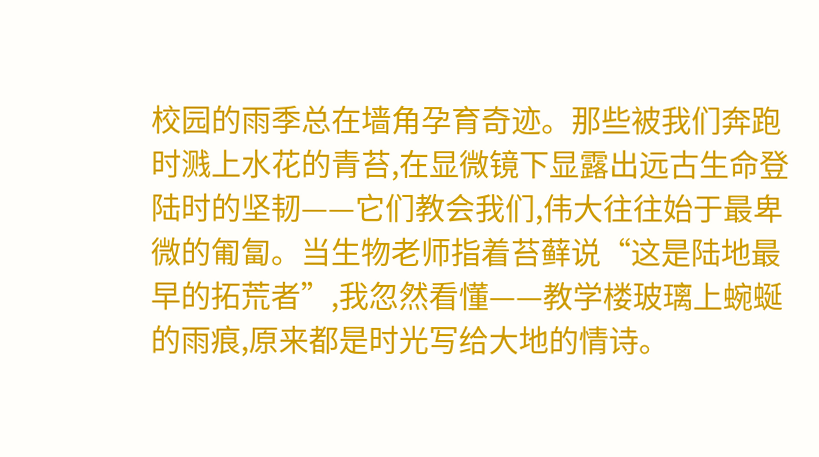校园的雨季总在墙角孕育奇迹。那些被我们奔跑时溅上水花的青苔,在显微镜下显露出远古生命登陆时的坚韧——它们教会我们,伟大往往始于最卑微的匍匐。当生物老师指着苔藓说“这是陆地最早的拓荒者”,我忽然看懂——教学楼玻璃上蜿蜒的雨痕,原来都是时光写给大地的情诗。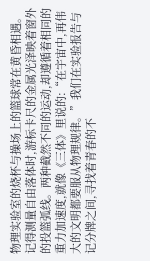物理实验室的烧杯与操场上的篮球常在黄昏相遇。记得测量自由落体时,游标卡尺的金属光泽映着窗外的投篮弧线。两种截然不同的运动,却遵循着相同的重力加速度,就像《三体》里说的:“在宇宙中,再伟大的文明都要服从物理规律。”我们在实验报告与记分牌之间,寻找着青春的不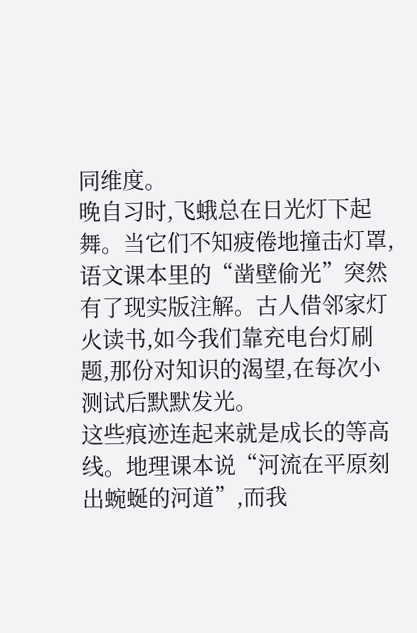同维度。
晚自习时,飞蛾总在日光灯下起舞。当它们不知疲倦地撞击灯罩,语文课本里的“凿壁偷光”突然有了现实版注解。古人借邻家灯火读书,如今我们靠充电台灯刷题,那份对知识的渴望,在每次小测试后默默发光。
这些痕迹连起来就是成长的等高线。地理课本说“河流在平原刻出蜿蜒的河道”,而我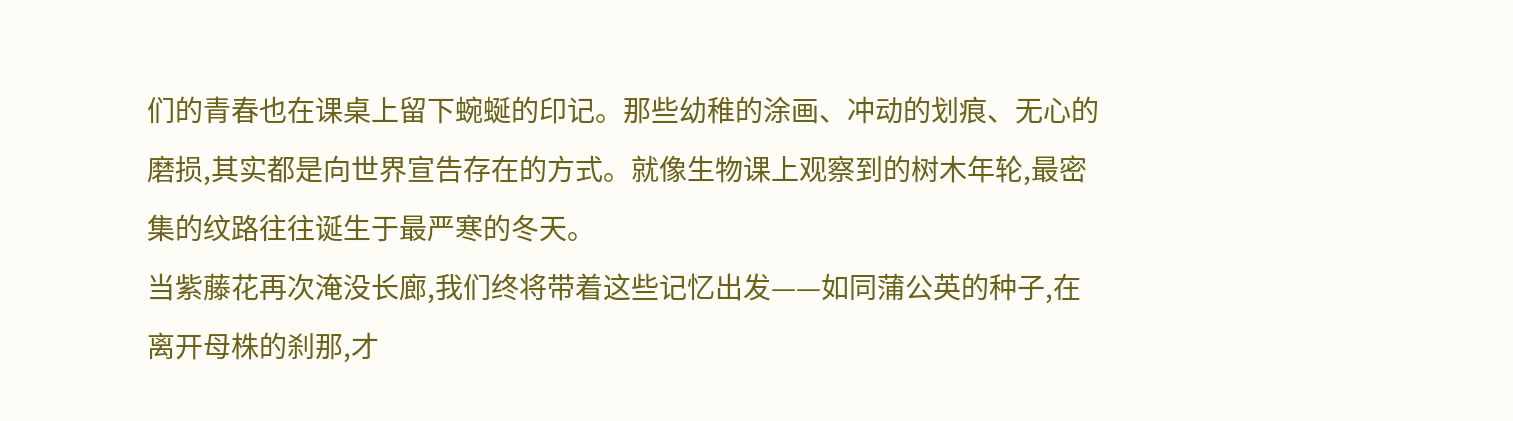们的青春也在课桌上留下蜿蜒的印记。那些幼稚的涂画、冲动的划痕、无心的磨损,其实都是向世界宣告存在的方式。就像生物课上观察到的树木年轮,最密集的纹路往往诞生于最严寒的冬天。
当紫藤花再次淹没长廊,我们终将带着这些记忆出发——如同蒲公英的种子,在离开母株的刹那,才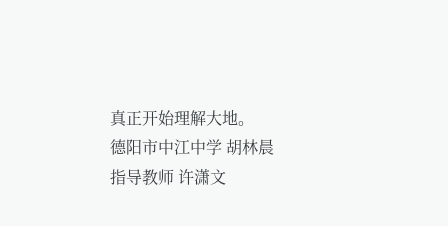真正开始理解大地。
德阳市中江中学 胡林晨
指导教师 许潇文